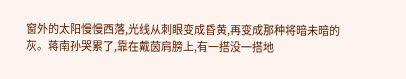窗外的太阳慢慢西落,光线从刺眼变成昏黄,再变成那种将暗未暗的灰。蒋南孙哭累了,靠在戴茵肩膀上,有一搭没一搭地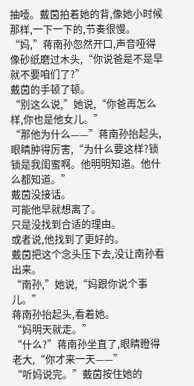抽噎。戴茵拍着她的背,像她小时候那样,一下一下的,节奏很慢。
“妈,”蒋南孙忽然开口,声音哑得像砂纸磨过木头,“你说爸是不是早就不要咱们了?”
戴茵的手顿了顿。
“别这么说,”她说,“你爸再怎么样,你也是他女儿。”
“那他为什么——”蒋南孙抬起头,眼睛肿得厉害,“为什么要这样?锁锁是我闺蜜啊。他明明知道。他什么都知道。”
戴茵没接话。
可能他早就想离了。
只是没找到合适的理由。
或者说,他找到了更好的。
戴茵把这个念头压下去,没让南孙看出来。
“南孙,”她说,“妈跟你说个事儿。”
蒋南孙抬起头,看着她。
“妈明天就走。”
“什么?”蒋南孙坐直了,眼睛瞪得老大,“你才来一天——”
“听妈说完。”戴茵按住她的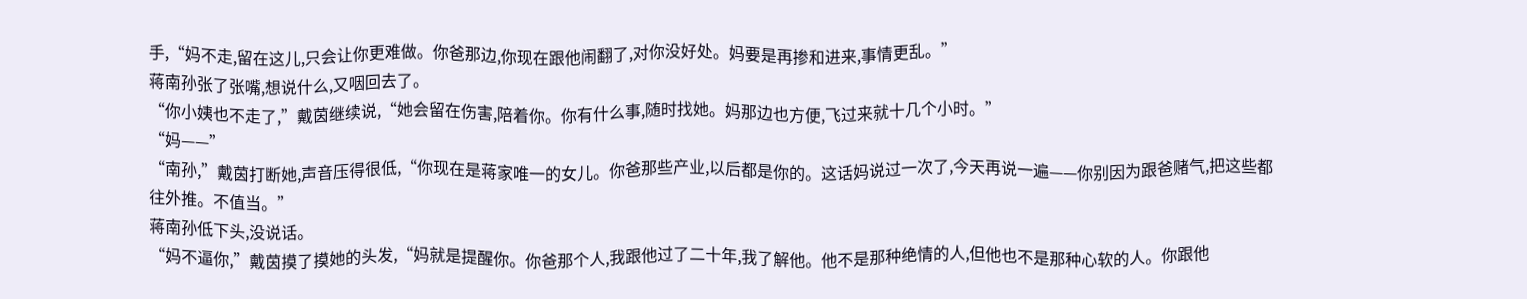手,“妈不走,留在这儿,只会让你更难做。你爸那边,你现在跟他闹翻了,对你没好处。妈要是再掺和进来,事情更乱。”
蒋南孙张了张嘴,想说什么,又咽回去了。
“你小姨也不走了,”戴茵继续说,“她会留在伤害,陪着你。你有什么事,随时找她。妈那边也方便,飞过来就十几个小时。”
“妈——”
“南孙,”戴茵打断她,声音压得很低,“你现在是蒋家唯一的女儿。你爸那些产业,以后都是你的。这话妈说过一次了,今天再说一遍——你别因为跟爸赌气,把这些都往外推。不值当。”
蒋南孙低下头,没说话。
“妈不逼你,”戴茵摸了摸她的头发,“妈就是提醒你。你爸那个人,我跟他过了二十年,我了解他。他不是那种绝情的人,但他也不是那种心软的人。你跟他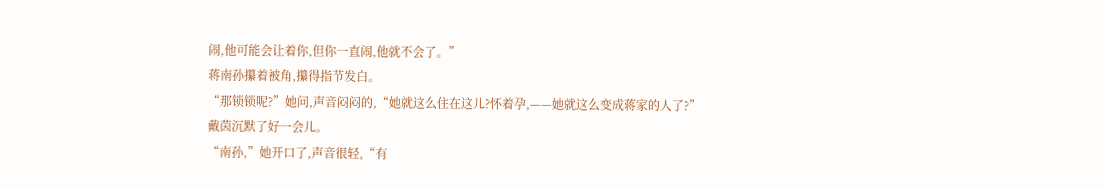闹,他可能会让着你,但你一直闹,他就不会了。”
蒋南孙攥着被角,攥得指节发白。
“那锁锁呢?”她问,声音闷闷的,“她就这么住在这儿?怀着孕,——她就这么变成蒋家的人了?”
戴茵沉默了好一会儿。
“南孙,”她开口了,声音很轻,“有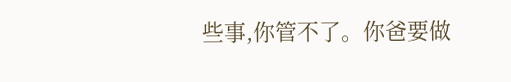些事,你管不了。你爸要做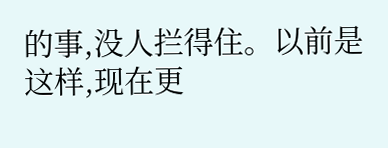的事,没人拦得住。以前是这样,现在更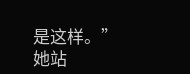是这样。”
她站